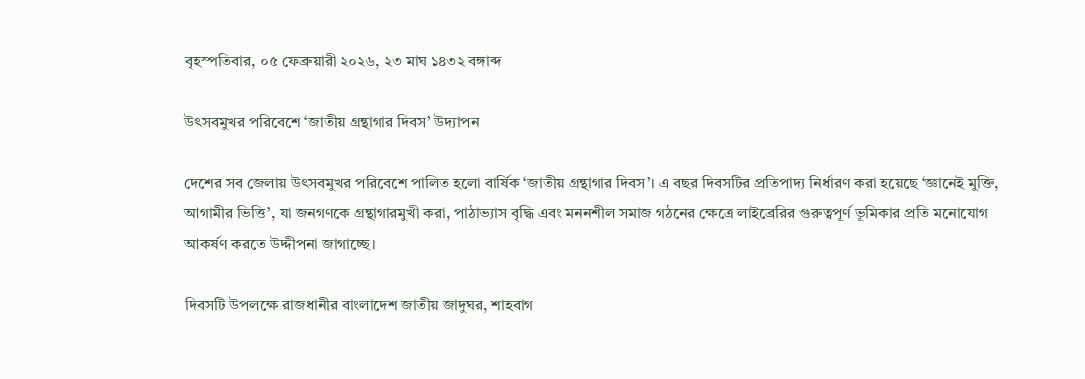বৃহস্পতিবার, ০৫ ফেব্রুয়ারী ২০২৬, ২৩ মাঘ ১৪৩২ বঙ্গাব্দ

উৎসবমুখর পরিবেশে ‘জাতীয় গ্রন্থাগার দিবস’ উদ্যাপন

দেশের সব জেলায় উৎসবমুখর পরিবেশে পালিত হলো বার্ষিক ‘জাতীয় গ্রন্থাগার দিবস’। এ বছর দিবসটির প্রতিপাদ্য নির্ধারণ করা হয়েছে ‘জ্ঞানেই মুক্তি, আগামীর ভিত্তি’, যা জনগণকে গ্রন্থাগারমুখী করা, পাঠাভ্যাস বৃদ্ধি এবং মননশীল সমাজ গঠনের ক্ষেত্রে লাইব্রেরির গুরুত্বপূর্ণ ভূমিকার প্রতি মনোযোগ আকর্ষণ করতে উদ্দীপনা জাগাচ্ছে।

দিবসটি উপলক্ষে রাজধানীর বাংলাদেশ জাতীয় জাদুঘর, শাহবাগ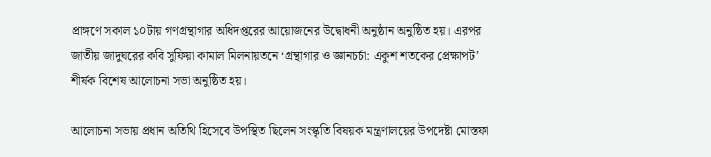প্রাঙ্গণে সকাল ১০টায় গণগ্রন্থাগার অধিদপ্তরের আয়োজনের উদ্বোধনী অনুষ্ঠান অনুষ্ঠিত হয়। এরপর জাতীয় জাদুঘরের কবি সুফিয়া কামাল মিলনায়তনে ‘গ্রন্থাগার ও জ্ঞানচর্চা: একুশ শতকের প্রেক্ষাপট’ শীর্ষক বিশেষ আলোচনা সভা অনুষ্ঠিত হয়।

আলোচনা সভায় প্রধান অতিথি হিসেবে উপস্থিত ছিলেন সংস্কৃতি বিষয়ক মন্ত্রণালয়ের উপদেষ্টা মোস্তফা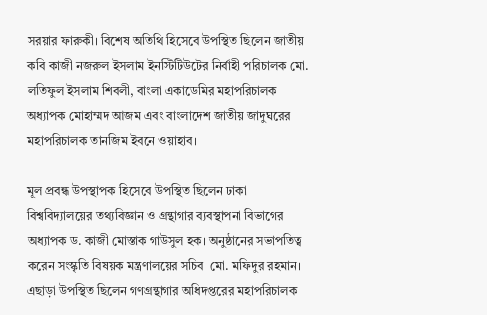সরয়ার ফারুকী। বিশেষ অতিথি হিসেবে উপস্থিত ছিলেন জাতীয় কবি কাজী নজরুল ইসলাম ইনস্টিটিউটের নির্বাহী পরিচালক মো. লতিফুল ইসলাম শিবলী, বাংলা একাডেমির মহাপরিচালক অধ্যাপক মোহাম্মদ আজম এবং বাংলাদেশ জাতীয় জাদুঘরের মহাপরিচালক তানজিম ইবনে ওয়াহাব।

মূল প্রবন্ধ উপস্থাপক হিসেবে উপস্থিত ছিলেন ঢাকা বিশ্ববিদ্যালয়ের তথ্যবিজ্ঞান ও গ্রন্থাগার ব্যবস্থাপনা বিভাগের অধ্যাপক ড. কাজী মোস্তাক গাউসুল হক। অনুষ্ঠানের সভাপতিত্ব করেন সংস্কৃতি বিষয়ক মন্ত্রণালয়ের সচিব  মো. মফিদুর রহমান। এছাড়া উপস্থিত ছিলেন গণগ্রন্থাগার অধিদপ্তরের মহাপরিচালক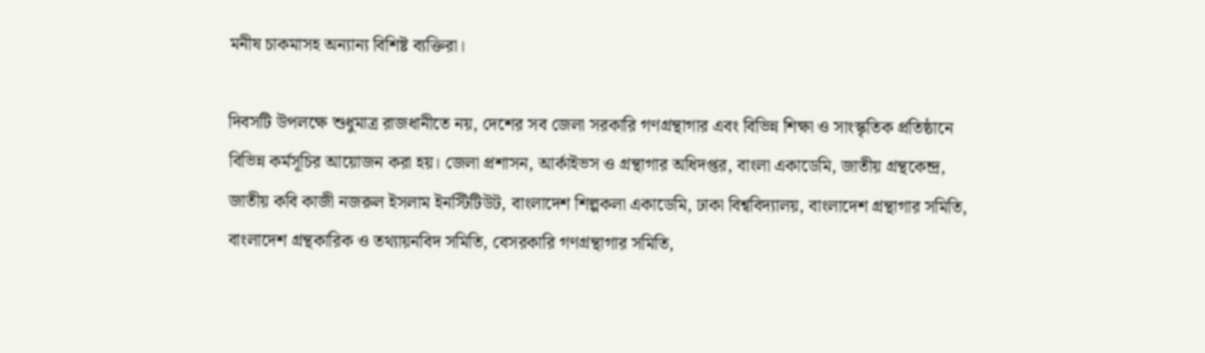মনীষ চাকমাসহ অন্যান্য বিশিষ্ট ব্যক্তিরা।

দিবসটি উপলক্ষে শুধুমাত্র রাজধানীতে নয়, দেশের সব জেলা সরকারি গণগ্রন্থাগার এবং বিভিন্ন শিক্ষা ও সাংস্কৃতিক প্রতিষ্ঠানে বিভিন্ন কর্মসূচির আয়োজন করা হয়। জেলা প্রশাসন, আর্কাইভস ও গ্রন্থাগার অধিদপ্তর, বাংলা একাডেমি, জাতীয় গ্রন্থকেন্দ্র, জাতীয় কবি কাজী নজরুল ইসলাম ইনস্টিটিউট, বাংলাদেশ শিল্পকলা একাডেমি, ঢাকা বিশ্ববিদ্যালয়, বাংলাদেশ গ্রন্থাগার সমিতি, বাংলাদেশ গ্রন্থকারিক ও তথ্যায়নবিদ সমিতি, বেসরকারি গণগ্রন্থাগার সমিতি,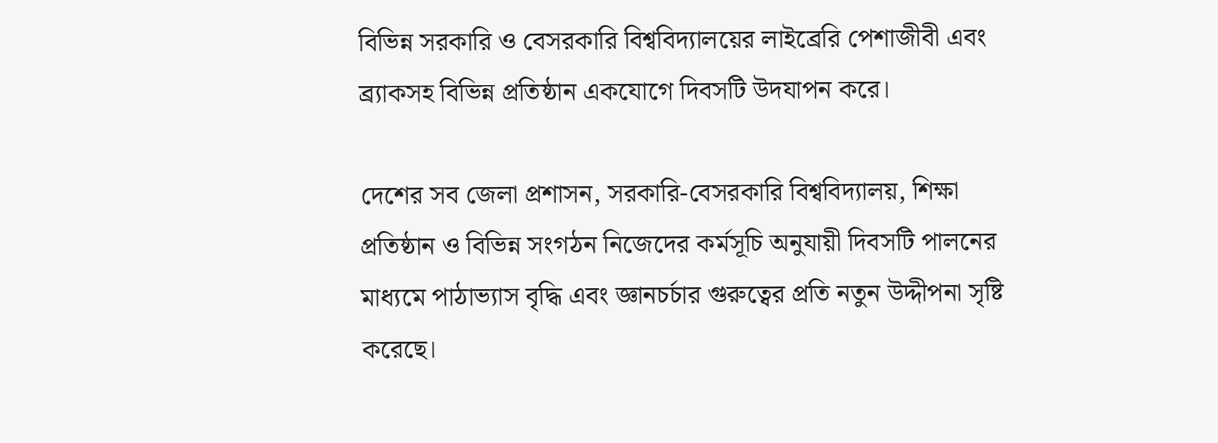বিভিন্ন সরকারি ও বেসরকারি বিশ্ববিদ্যালয়ের লাইব্রেরি পেশাজীবী এবং ব্র্যাকসহ বিভিন্ন প্রতিষ্ঠান একযোগে দিবসটি উদযাপন করে।

দেশের সব জেলা প্রশাসন, সরকারি-বেসরকারি বিশ্ববিদ্যালয়, শিক্ষা প্রতিষ্ঠান ও বিভিন্ন সংগঠন নিজেদের কর্মসূচি অনুযায়ী দিবসটি পালনের মাধ্যমে পাঠাভ্যাস বৃদ্ধি এবং জ্ঞানচর্চার গুরুত্বের প্রতি নতুন উদ্দীপনা সৃষ্টি করেছে।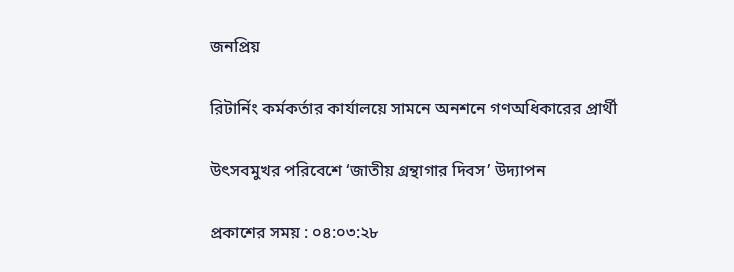জনপ্রিয়

রিটার্নিং কর্মকর্তার কার্যালয়ে সামনে অনশনে গণঅধিকারের প্রার্থী

উৎসবমুখর পরিবেশে ‘জাতীয় গ্রন্থাগার দিবস’ উদ্যাপন

প্রকাশের সময় : ০৪:০৩:২৮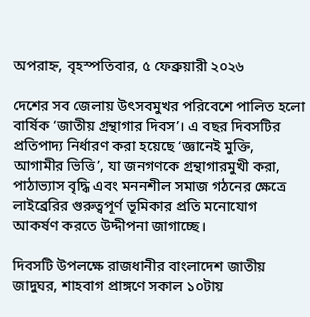অপরাহ্ন, বৃহস্পতিবার, ৫ ফেব্রুয়ারী ২০২৬

দেশের সব জেলায় উৎসবমুখর পরিবেশে পালিত হলো বার্ষিক ‘জাতীয় গ্রন্থাগার দিবস’। এ বছর দিবসটির প্রতিপাদ্য নির্ধারণ করা হয়েছে ‘জ্ঞানেই মুক্তি, আগামীর ভিত্তি’, যা জনগণকে গ্রন্থাগারমুখী করা, পাঠাভ্যাস বৃদ্ধি এবং মননশীল সমাজ গঠনের ক্ষেত্রে লাইব্রেরির গুরুত্বপূর্ণ ভূমিকার প্রতি মনোযোগ আকর্ষণ করতে উদ্দীপনা জাগাচ্ছে।

দিবসটি উপলক্ষে রাজধানীর বাংলাদেশ জাতীয় জাদুঘর, শাহবাগ প্রাঙ্গণে সকাল ১০টায়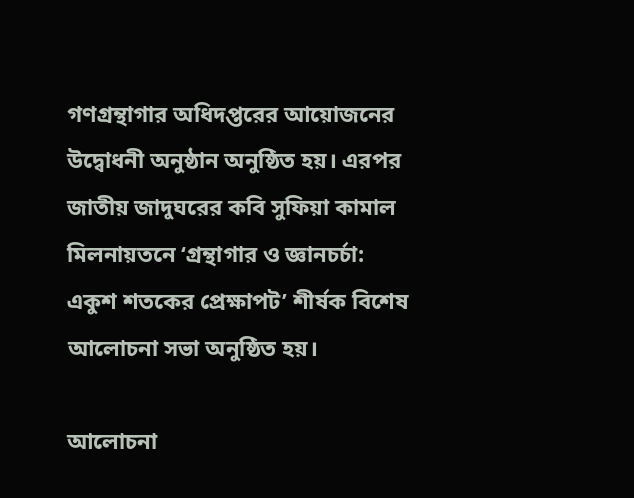গণগ্রন্থাগার অধিদপ্তরের আয়োজনের উদ্বোধনী অনুষ্ঠান অনুষ্ঠিত হয়। এরপর জাতীয় জাদুঘরের কবি সুফিয়া কামাল মিলনায়তনে ‘গ্রন্থাগার ও জ্ঞানচর্চা: একুশ শতকের প্রেক্ষাপট’ শীর্ষক বিশেষ আলোচনা সভা অনুষ্ঠিত হয়।

আলোচনা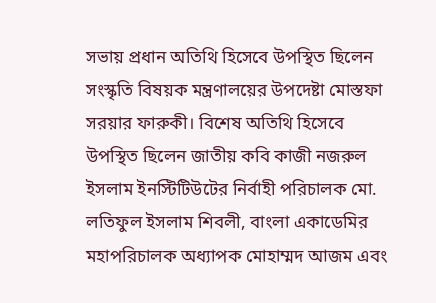সভায় প্রধান অতিথি হিসেবে উপস্থিত ছিলেন সংস্কৃতি বিষয়ক মন্ত্রণালয়ের উপদেষ্টা মোস্তফা সরয়ার ফারুকী। বিশেষ অতিথি হিসেবে উপস্থিত ছিলেন জাতীয় কবি কাজী নজরুল ইসলাম ইনস্টিটিউটের নির্বাহী পরিচালক মো. লতিফুল ইসলাম শিবলী, বাংলা একাডেমির মহাপরিচালক অধ্যাপক মোহাম্মদ আজম এবং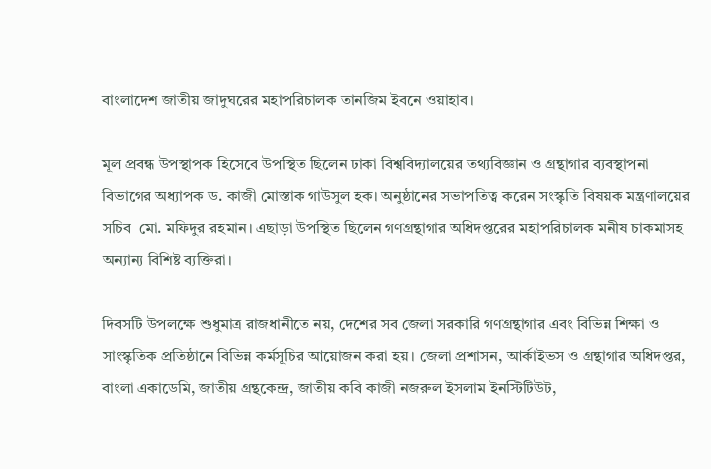বাংলাদেশ জাতীয় জাদুঘরের মহাপরিচালক তানজিম ইবনে ওয়াহাব।

মূল প্রবন্ধ উপস্থাপক হিসেবে উপস্থিত ছিলেন ঢাকা বিশ্ববিদ্যালয়ের তথ্যবিজ্ঞান ও গ্রন্থাগার ব্যবস্থাপনা বিভাগের অধ্যাপক ড. কাজী মোস্তাক গাউসুল হক। অনুষ্ঠানের সভাপতিত্ব করেন সংস্কৃতি বিষয়ক মন্ত্রণালয়ের সচিব  মো. মফিদুর রহমান। এছাড়া উপস্থিত ছিলেন গণগ্রন্থাগার অধিদপ্তরের মহাপরিচালক মনীষ চাকমাসহ অন্যান্য বিশিষ্ট ব্যক্তিরা।

দিবসটি উপলক্ষে শুধুমাত্র রাজধানীতে নয়, দেশের সব জেলা সরকারি গণগ্রন্থাগার এবং বিভিন্ন শিক্ষা ও সাংস্কৃতিক প্রতিষ্ঠানে বিভিন্ন কর্মসূচির আয়োজন করা হয়। জেলা প্রশাসন, আর্কাইভস ও গ্রন্থাগার অধিদপ্তর, বাংলা একাডেমি, জাতীয় গ্রন্থকেন্দ্র, জাতীয় কবি কাজী নজরুল ইসলাম ইনস্টিটিউট,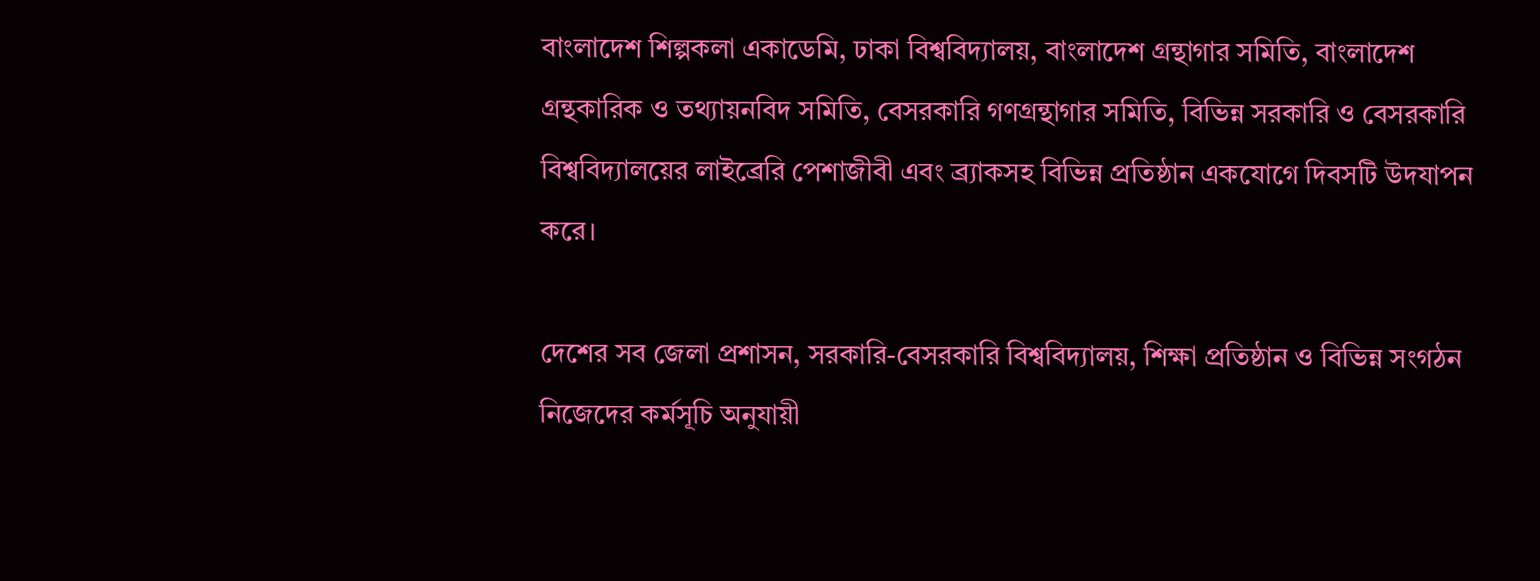বাংলাদেশ শিল্পকলা একাডেমি, ঢাকা বিশ্ববিদ্যালয়, বাংলাদেশ গ্রন্থাগার সমিতি, বাংলাদেশ গ্রন্থকারিক ও তথ্যায়নবিদ সমিতি, বেসরকারি গণগ্রন্থাগার সমিতি, বিভিন্ন সরকারি ও বেসরকারি বিশ্ববিদ্যালয়ের লাইব্রেরি পেশাজীবী এবং ব্র্যাকসহ বিভিন্ন প্রতিষ্ঠান একযোগে দিবসটি উদযাপন করে।

দেশের সব জেলা প্রশাসন, সরকারি-বেসরকারি বিশ্ববিদ্যালয়, শিক্ষা প্রতিষ্ঠান ও বিভিন্ন সংগঠন নিজেদের কর্মসূচি অনুযায়ী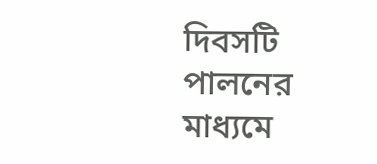দিবসটি পালনের মাধ্যমে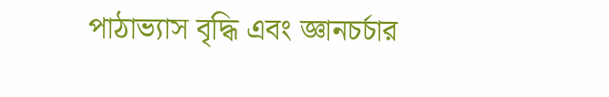পাঠাভ্যাস বৃদ্ধি এবং জ্ঞানচর্চার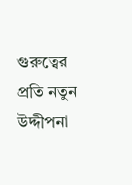গুরুত্বের প্রতি নতুন উদ্দীপনা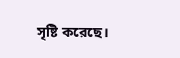সৃষ্টি করেছে।